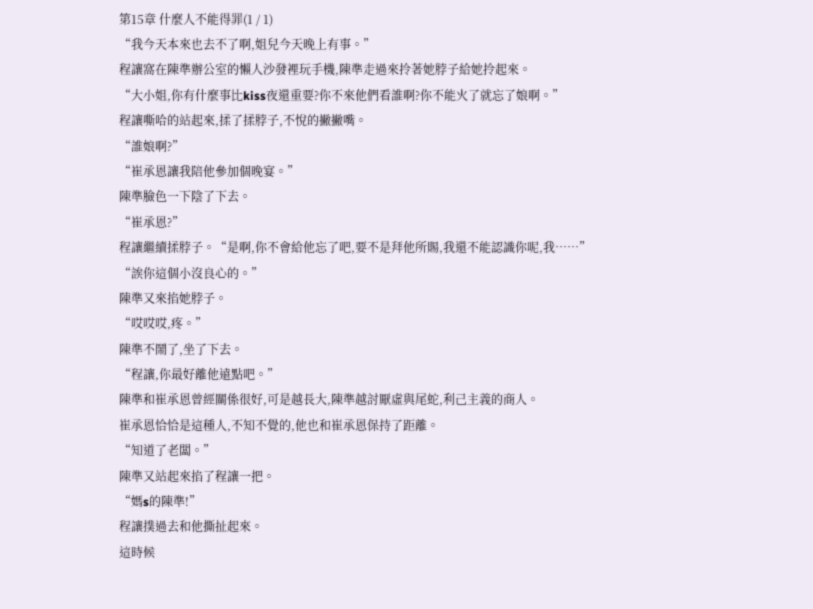第15章 什麼人不能得罪(1 / 1)
“我今天本來也去不了啊,姐兒今天晚上有事。”
程讓窩在陳準辦公室的懶人沙發裡玩手機,陳準走過來拎著她脖子給她拎起來。
“大小姐,你有什麼事比kiss夜還重要?你不來他們看誰啊?你不能火了就忘了娘啊。”
程讓嘶哈的站起來,揉了揉脖子,不悅的撇撇嘴。
“誰娘啊?”
“崔承恩讓我陪他參加個晚宴。”
陳準臉色一下陰了下去。
“崔承恩?”
程讓繼續揉脖子。“是啊,你不會給他忘了吧,要不是拜他所賜,我還不能認識你呢,我……”
“誒你這個小沒良心的。”
陳準又來掐她脖子。
“哎哎哎,疼。”
陳準不鬧了,坐了下去。
“程讓,你最好離他遠點吧。”
陳準和崔承恩曾經關係很好,可是越長大,陳準越討厭虛與尾蛇,利己主義的商人。
崔承恩恰恰是這種人,不知不覺的,他也和崔承恩保持了距離。
“知道了老闆。”
陳準又站起來掐了程讓一把。
“媽s的陳準!”
程讓撲過去和他撕扯起來。
這時候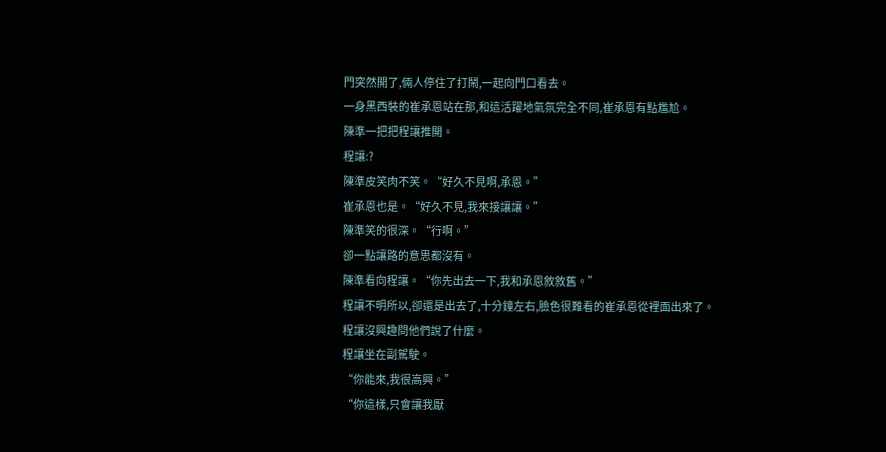門突然開了,倆人停住了打鬧,一起向門口看去。
一身黑西裝的崔承恩站在那,和這活躍地氣氛完全不同,崔承恩有點尷尬。
陳準一把把程讓推開。
程讓:?
陳準皮笑肉不笑。“好久不見啊,承恩。”
崔承恩也是。“好久不見,我來接讓讓。”
陳準笑的很深。“行啊。”
卻一點讓路的意思都沒有。
陳準看向程讓。“你先出去一下,我和承恩敘敘舊。”
程讓不明所以,卻還是出去了,十分鐘左右,臉色很難看的崔承恩從裡面出來了。
程讓沒興趣問他們說了什麼。
程讓坐在副駕駛。
“你能來,我很高興。”
“你這樣,只會讓我厭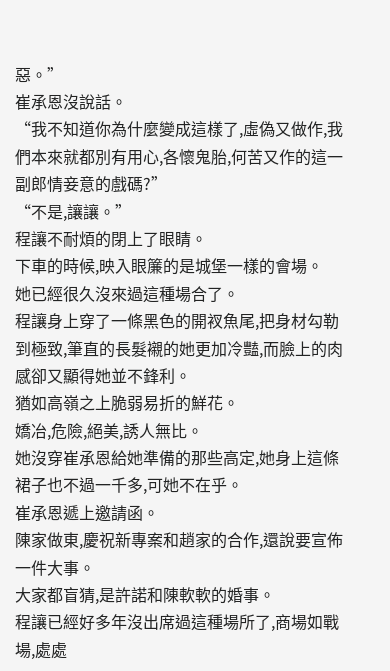惡。”
崔承恩沒說話。
“我不知道你為什麼變成這樣了,虛偽又做作,我們本來就都別有用心,各懷鬼胎,何苦又作的這一副郎情妾意的戲碼?”
“不是,讓讓。”
程讓不耐煩的閉上了眼睛。
下車的時候,映入眼簾的是城堡一樣的會場。
她已經很久沒來過這種場合了。
程讓身上穿了一條黑色的開衩魚尾,把身材勾勒到極致,筆直的長髮襯的她更加冷豔,而臉上的肉感卻又顯得她並不鋒利。
猶如高嶺之上脆弱易折的鮮花。
嬌冶,危險,絕美,誘人無比。
她沒穿崔承恩給她準備的那些高定,她身上這條裙子也不過一千多,可她不在乎。
崔承恩遞上邀請函。
陳家做東,慶祝新專案和趙家的合作,還說要宣佈一件大事。
大家都盲猜,是許諾和陳軟軟的婚事。
程讓已經好多年沒出席過這種場所了,商場如戰場,處處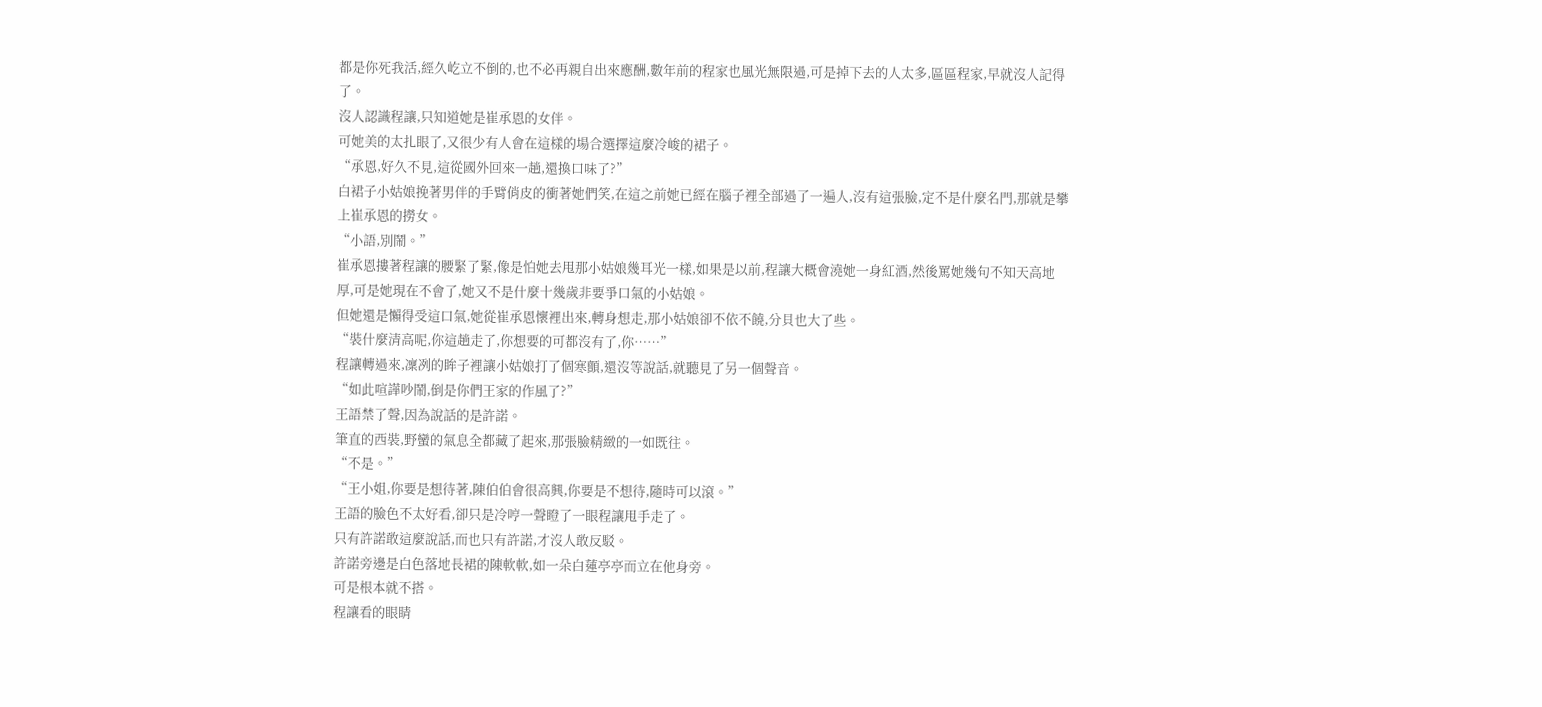都是你死我活,經久屹立不倒的,也不必再親自出來應酬,數年前的程家也風光無限過,可是掉下去的人太多,區區程家,早就沒人記得了。
沒人認識程讓,只知道她是崔承恩的女伴。
可她美的太扎眼了,又很少有人會在這樣的場合選擇這麼冷峻的裙子。
“承恩,好久不見,這從國外回來一趟,還換口味了?”
白裙子小姑娘挽著男伴的手臂俏皮的衝著她們笑,在這之前她已經在腦子裡全部過了一遍人,沒有這張臉,定不是什麼名門,那就是攀上崔承恩的撈女。
“小語,別鬧。”
崔承恩摟著程讓的腰緊了緊,像是怕她去甩那小姑娘幾耳光一樣,如果是以前,程讓大概會澆她一身紅酒,然後罵她幾句不知天高地厚,可是她現在不會了,她又不是什麼十幾歲非要爭口氣的小姑娘。
但她還是懶得受這口氣,她從崔承恩懷裡出來,轉身想走,那小姑娘卻不依不饒,分貝也大了些。
“裝什麼清高呢,你這趟走了,你想要的可都沒有了,你……”
程讓轉過來,凜冽的眸子裡讓小姑娘打了個寒顫,還沒等說話,就聽見了另一個聲音。
“如此喧譁吵鬧,倒是你們王家的作風了?”
王語禁了聲,因為說話的是許諾。
筆直的西裝,野蠻的氣息全都藏了起來,那張臉精緻的一如既往。
“不是。”
“王小姐,你要是想待著,陳伯伯會很高興,你要是不想待,隨時可以滾。”
王語的臉色不太好看,卻只是冷哼一聲瞪了一眼程讓甩手走了。
只有許諾敢這麼說話,而也只有許諾,才沒人敢反駁。
許諾旁邊是白色落地長裙的陳軟軟,如一朵白蓮亭亭而立在他身旁。
可是根本就不搭。
程讓看的眼睛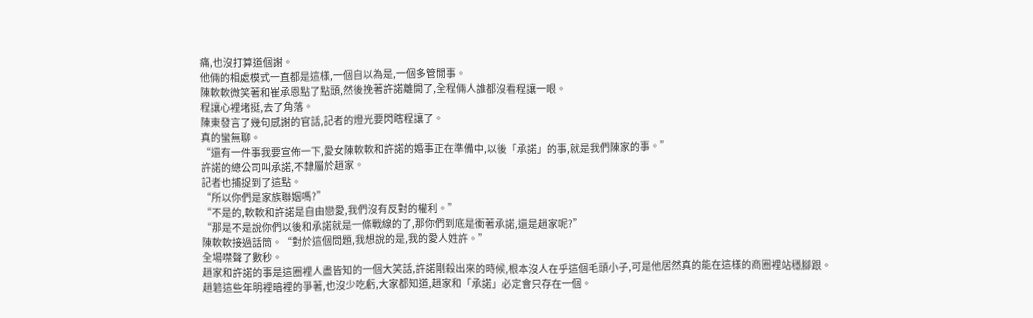痛,也沒打算道個謝。
他倆的相處模式一直都是這樣,一個自以為是,一個多管閒事。
陳軟軟微笑著和崔承恩點了點頭,然後挽著許諾離開了,全程倆人誰都沒看程讓一眼。
程讓心裡堵挺,去了角落。
陳東發言了幾句感謝的官話,記者的燈光要閃瞎程讓了。
真的蠻無聊。
“還有一件事我要宣佈一下,愛女陳軟軟和許諾的婚事正在準備中,以後「承諾」的事,就是我們陳家的事。”
許諾的總公司叫承諾,不隸屬於趙家。
記者也捕捉到了這點。
“所以你們是家族聯姻嗎?”
“不是的,軟軟和許諾是自由戀愛,我們沒有反對的權利。”
“那是不是說你們以後和承諾就是一條戰線的了,那你們到底是衝著承諾,還是趙家呢?”
陳軟軟接過話筒。“對於這個問題,我想說的是,我的愛人姓許。”
全場噤聲了數秒。
趙家和許諾的事是這圈裡人盡皆知的一個大笑話,許諾剛殺出來的時候,根本沒人在乎這個毛頭小子,可是他居然真的能在這樣的商圈裡站穩腳跟。
趙箬這些年明裡暗裡的爭著,也沒少吃虧,大家都知道,趙家和「承諾」必定會只存在一個。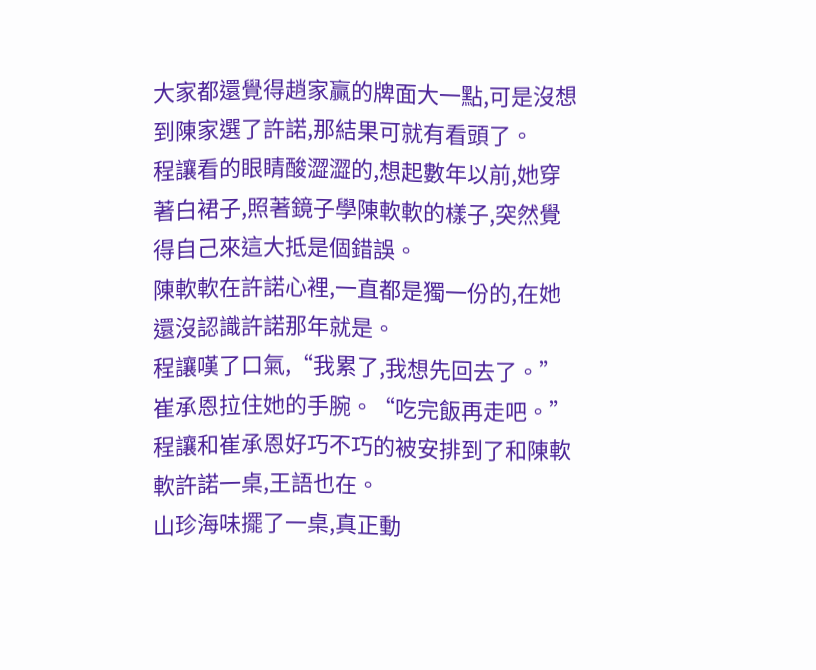大家都還覺得趙家贏的牌面大一點,可是沒想到陳家選了許諾,那結果可就有看頭了。
程讓看的眼睛酸澀澀的,想起數年以前,她穿著白裙子,照著鏡子學陳軟軟的樣子,突然覺得自己來這大抵是個錯誤。
陳軟軟在許諾心裡,一直都是獨一份的,在她還沒認識許諾那年就是。
程讓嘆了口氣,“我累了,我想先回去了。”
崔承恩拉住她的手腕。“吃完飯再走吧。”
程讓和崔承恩好巧不巧的被安排到了和陳軟軟許諾一桌,王語也在。
山珍海味擺了一桌,真正動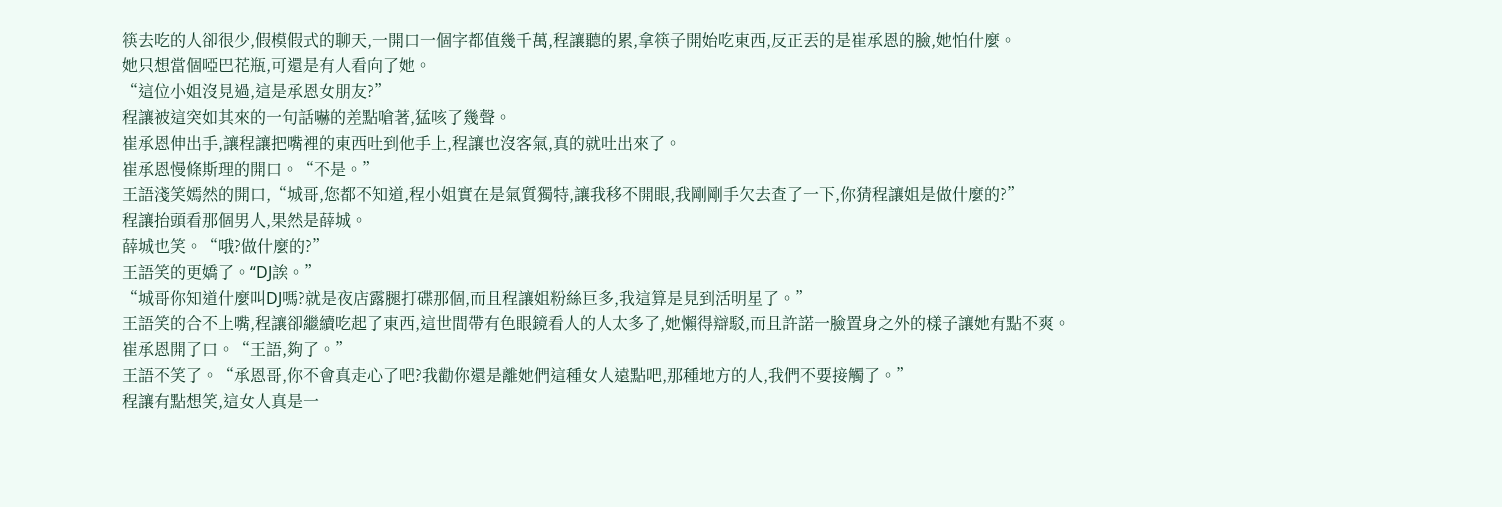筷去吃的人卻很少,假模假式的聊天,一開口一個字都值幾千萬,程讓聽的累,拿筷子開始吃東西,反正丟的是崔承恩的臉,她怕什麼。
她只想當個啞巴花瓶,可還是有人看向了她。
“這位小姐沒見過,這是承恩女朋友?”
程讓被這突如其來的一句話嚇的差點嗆著,猛咳了幾聲。
崔承恩伸出手,讓程讓把嘴裡的東西吐到他手上,程讓也沒客氣,真的就吐出來了。
崔承恩慢條斯理的開口。“不是。”
王語淺笑嫣然的開口,“城哥,您都不知道,程小姐實在是氣質獨特,讓我移不開眼,我剛剛手欠去查了一下,你猜程讓姐是做什麼的?”
程讓抬頭看那個男人,果然是薛城。
薛城也笑。“哦?做什麼的?”
王語笑的更嬌了。“DJ誒。”
“城哥你知道什麼叫DJ嗎?就是夜店露腿打碟那個,而且程讓姐粉絲巨多,我這算是見到活明星了。”
王語笑的合不上嘴,程讓卻繼續吃起了東西,這世間帶有色眼鏡看人的人太多了,她懶得辯駁,而且許諾一臉置身之外的樣子讓她有點不爽。
崔承恩開了口。“王語,夠了。”
王語不笑了。“承恩哥,你不會真走心了吧?我勸你還是離她們這種女人遠點吧,那種地方的人,我們不要接觸了。”
程讓有點想笑,這女人真是一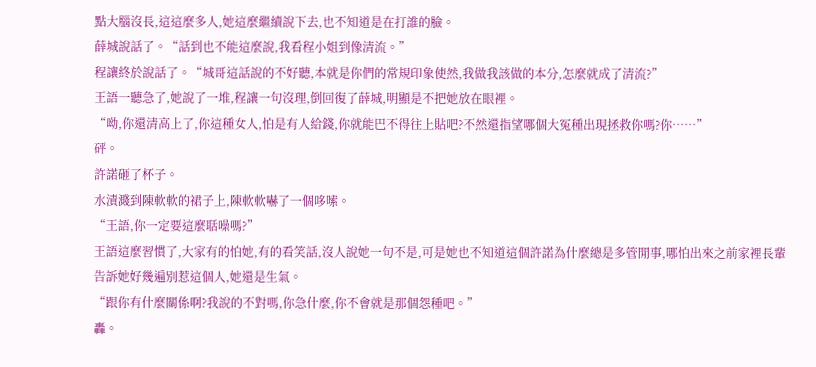點大腦沒長,這這麼多人,她這麼繼續說下去,也不知道是在打誰的臉。
薛城說話了。“話到也不能這麼說,我看程小姐到像清流。”
程讓終於說話了。“城哥這話說的不好聽,本就是你們的常規印象使然,我做我該做的本分,怎麼就成了清流?”
王語一聽急了,她說了一堆,程讓一句沒理,倒回復了薛城,明顯是不把她放在眼裡。
“呦,你還清高上了,你這種女人,怕是有人給錢,你就能巴不得往上貼吧?不然還指望哪個大冤種出現拯救你嗎?你……”
砰。
許諾砸了杯子。
水漬濺到陳軟軟的裙子上,陳軟軟嚇了一個哆嗦。
“王語,你一定要這麼聒噪嗎?”
王語這麼習慣了,大家有的怕她,有的看笑話,沒人說她一句不是,可是她也不知道這個許諾為什麼總是多管閒事,哪怕出來之前家裡長輩告訴她好幾遍別惹這個人,她還是生氣。
“跟你有什麼關係啊?我說的不對嗎,你急什麼,你不會就是那個怨種吧。”
轟。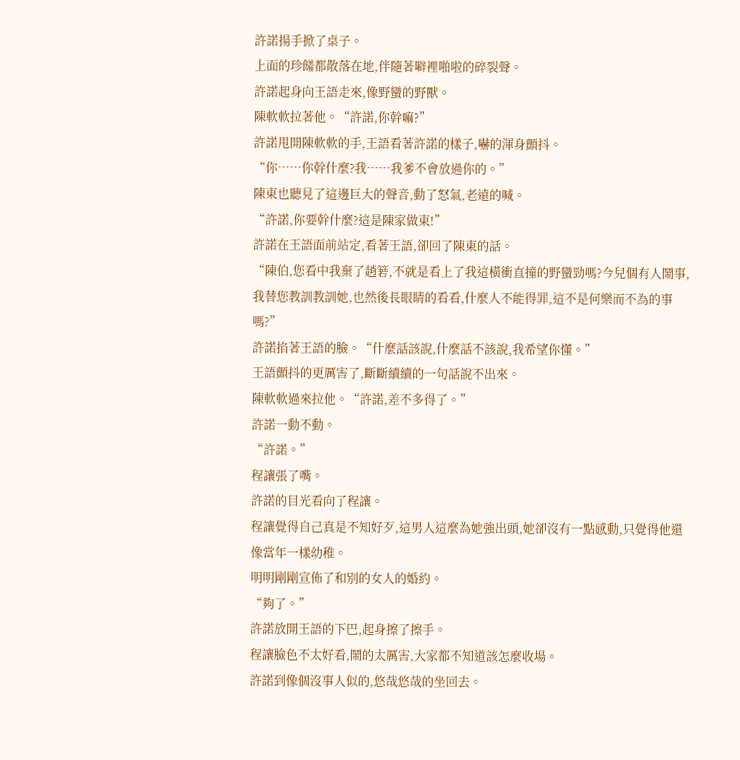許諾揚手掀了桌子。
上面的珍饈都散落在地,伴隨著噼裡啪啦的碎裂聲。
許諾起身向王語走來,像野蠻的野獸。
陳軟軟拉著他。“許諾,你幹嘛?”
許諾甩開陳軟軟的手,王語看著許諾的樣子,嚇的渾身顫抖。
“你……你幹什麼?我……我爹不會放過你的。”
陳東也聽見了這邊巨大的聲音,動了怒氣,老遠的喊。
“許諾,你要幹什麼?這是陳家做東!”
許諾在王語面前站定,看著王語,卻回了陳東的話。
“陳伯,您看中我棄了趙箬,不就是看上了我這橫衝直撞的野蠻勁嗎?今兒個有人鬧事,我替您教訓教訓她,也然後長眼睛的看看,什麼人不能得罪,這不是何樂而不為的事嗎?”
許諾掐著王語的臉。“什麼話該說,什麼話不該說,我希望你懂。”
王語顫抖的更厲害了,斷斷續續的一句話說不出來。
陳軟軟過來拉他。“許諾,差不多得了。”
許諾一動不動。
“許諾。”
程讓張了嘴。
許諾的目光看向了程讓。
程讓覺得自己真是不知好歹,這男人這麼為她強出頭,她卻沒有一點感動,只覺得他還像當年一樣幼稚。
明明剛剛宣佈了和別的女人的婚約。
“夠了。”
許諾放開王語的下巴,起身擦了擦手。
程讓臉色不太好看,鬧的太厲害,大家都不知道該怎麼收場。
許諾到像個沒事人似的,悠哉悠哉的坐回去。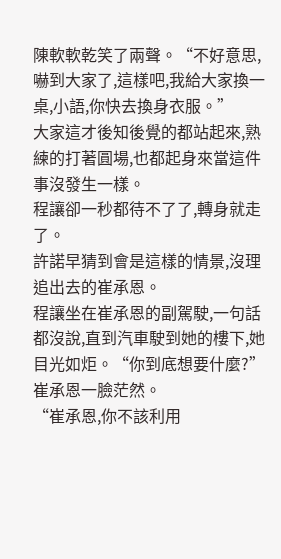陳軟軟乾笑了兩聲。“不好意思,嚇到大家了,這樣吧,我給大家換一桌,小語,你快去換身衣服。”
大家這才後知後覺的都站起來,熟練的打著圓場,也都起身來當這件事沒發生一樣。
程讓卻一秒都待不了了,轉身就走了。
許諾早猜到會是這樣的情景,沒理追出去的崔承恩。
程讓坐在崔承恩的副駕駛,一句話都沒說,直到汽車駛到她的樓下,她目光如炬。“你到底想要什麼?”
崔承恩一臉茫然。
“崔承恩,你不該利用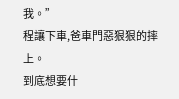我。”
程讓下車,爸車門惡狠狠的摔上。
到底想要什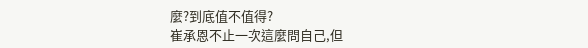麼?到底值不值得?
崔承恩不止一次這麼問自己,但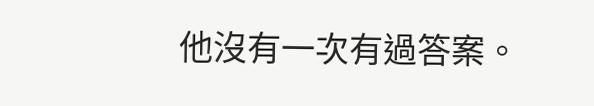他沒有一次有過答案。